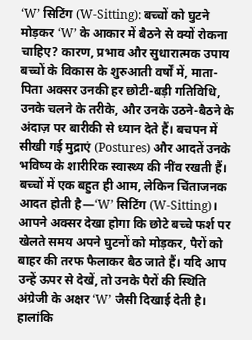‘W’ सिटिंग (W-Sitting): बच्चों को घुटने मोड़कर ‘W’ के आकार में बैठने से क्यों रोकना चाहिए? कारण, प्रभाव और सुधारात्मक उपाय
बच्चों के विकास के शुरुआती वर्षों में, माता-पिता अक्सर उनकी हर छोटी-बड़ी गतिविधि, उनके चलने के तरीके, और उनके उठने-बैठने के अंदाज़ पर बारीकी से ध्यान देते हैं। बचपन में सीखी गई मुद्राएं (Postures) और आदतें उनके भविष्य के शारीरिक स्वास्थ्य की नींव रखती हैं। बच्चों में एक बहुत ही आम, लेकिन चिंताजनक आदत होती है—‘W’ सिटिंग (W-Sitting)।
आपने अक्सर देखा होगा कि छोटे बच्चे फर्श पर खेलते समय अपने घुटनों को मोड़कर, पैरों को बाहर की तरफ फैलाकर बैठ जाते हैं। यदि आप उन्हें ऊपर से देखें, तो उनके पैरों की स्थिति अंग्रेजी के अक्षर ‘W’ जैसी दिखाई देती है। हालांकि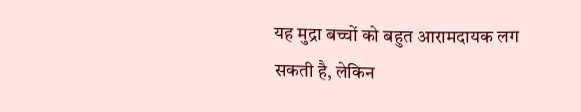यह मुद्रा बच्चों को बहुत आरामदायक लग सकती है, लेकिन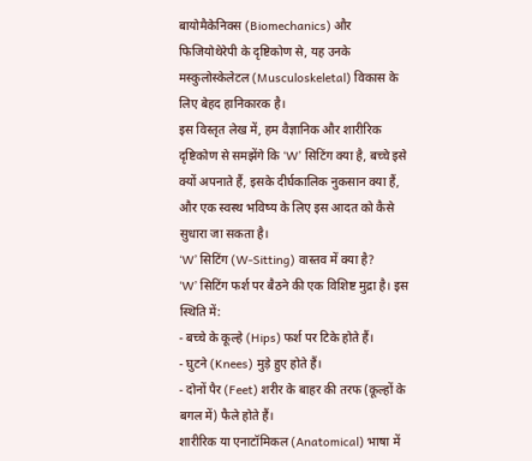बायोमैकेनिक्स (Biomechanics) और फिजियोथेरेपी के दृष्टिकोण से, यह उनके मस्कुलोस्केलेटल (Musculoskeletal) विकास के लिए बेहद हानिकारक है।
इस विस्तृत लेख में, हम वैज्ञानिक और शारीरिक दृष्टिकोण से समझेंगे कि ‘W’ सिटिंग क्या है, बच्चे इसे क्यों अपनाते हैं, इसके दीर्घकालिक नुकसान क्या हैं, और एक स्वस्थ भविष्य के लिए इस आदत को कैसे सुधारा जा सकता है।
‘W’ सिटिंग (W-Sitting) वास्तव में क्या है?
‘W’ सिटिंग फर्श पर बैठने की एक विशिष्ट मुद्रा है। इस स्थिति में:
- बच्चे के कूल्हे (Hips) फर्श पर टिके होते हैं।
- घुटने (Knees) मुड़े हुए होते हैं।
- दोनों पैर (Feet) शरीर के बाहर की तरफ (कूल्हों के बगल में) फैले होते हैं।
शारीरिक या एनाटॉमिकल (Anatomical) भाषा में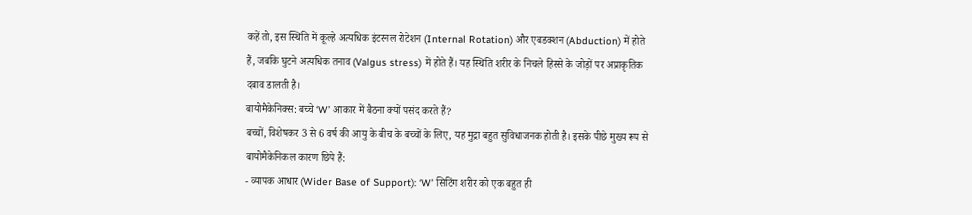कहें तो, इस स्थिति में कूल्हे अत्यधिक इंटरनल रोटेशन (Internal Rotation) और एबडक्शन (Abduction) में होते हैं, जबकि घुटने अत्यधिक तनाव (Valgus stress) में होते हैं। यह स्थिति शरीर के निचले हिस्से के जोड़ों पर अप्राकृतिक दबाव डालती है।
बायोमैकेनिक्स: बच्चे ‘W’ आकार में बैठना क्यों पसंद करते हैं?
बच्चों, विशेषकर 3 से 6 वर्ष की आयु के बीच के बच्चों के लिए, यह मुद्रा बहुत सुविधाजनक होती है। इसके पीछे मुख्य रूप से बायोमैकेनिकल कारण छिपे हैं:
- व्यापक आधार (Wider Base of Support): ‘W’ सिटिंग शरीर को एक बहुत ही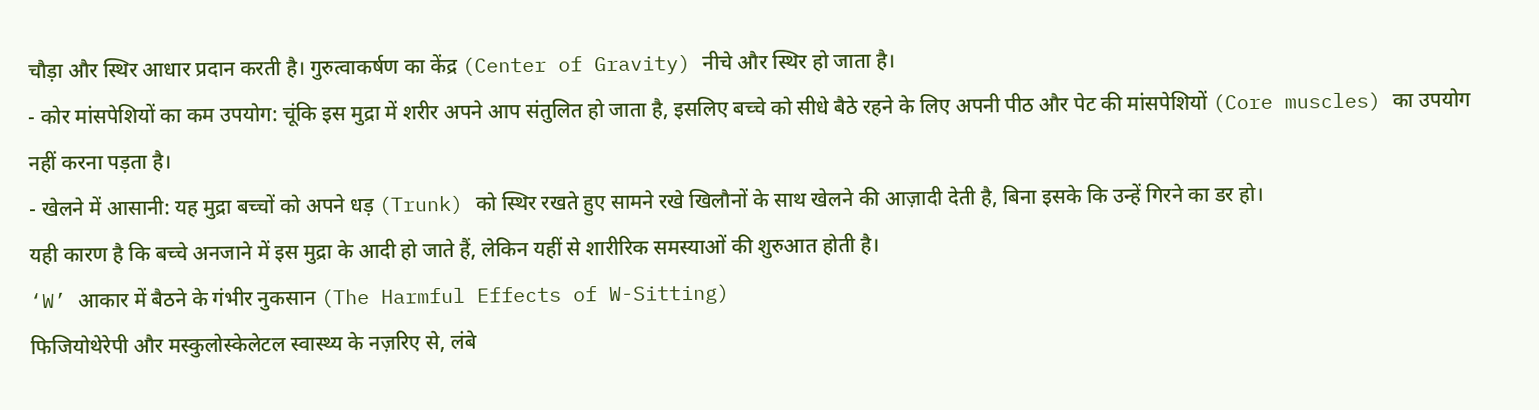चौड़ा और स्थिर आधार प्रदान करती है। गुरुत्वाकर्षण का केंद्र (Center of Gravity) नीचे और स्थिर हो जाता है।
- कोर मांसपेशियों का कम उपयोग: चूंकि इस मुद्रा में शरीर अपने आप संतुलित हो जाता है, इसलिए बच्चे को सीधे बैठे रहने के लिए अपनी पीठ और पेट की मांसपेशियों (Core muscles) का उपयोग नहीं करना पड़ता है।
- खेलने में आसानी: यह मुद्रा बच्चों को अपने धड़ (Trunk) को स्थिर रखते हुए सामने रखे खिलौनों के साथ खेलने की आज़ादी देती है, बिना इसके कि उन्हें गिरने का डर हो।
यही कारण है कि बच्चे अनजाने में इस मुद्रा के आदी हो जाते हैं, लेकिन यहीं से शारीरिक समस्याओं की शुरुआत होती है।
‘W’ आकार में बैठने के गंभीर नुकसान (The Harmful Effects of W-Sitting)
फिजियोथेरेपी और मस्कुलोस्केलेटल स्वास्थ्य के नज़रिए से, लंबे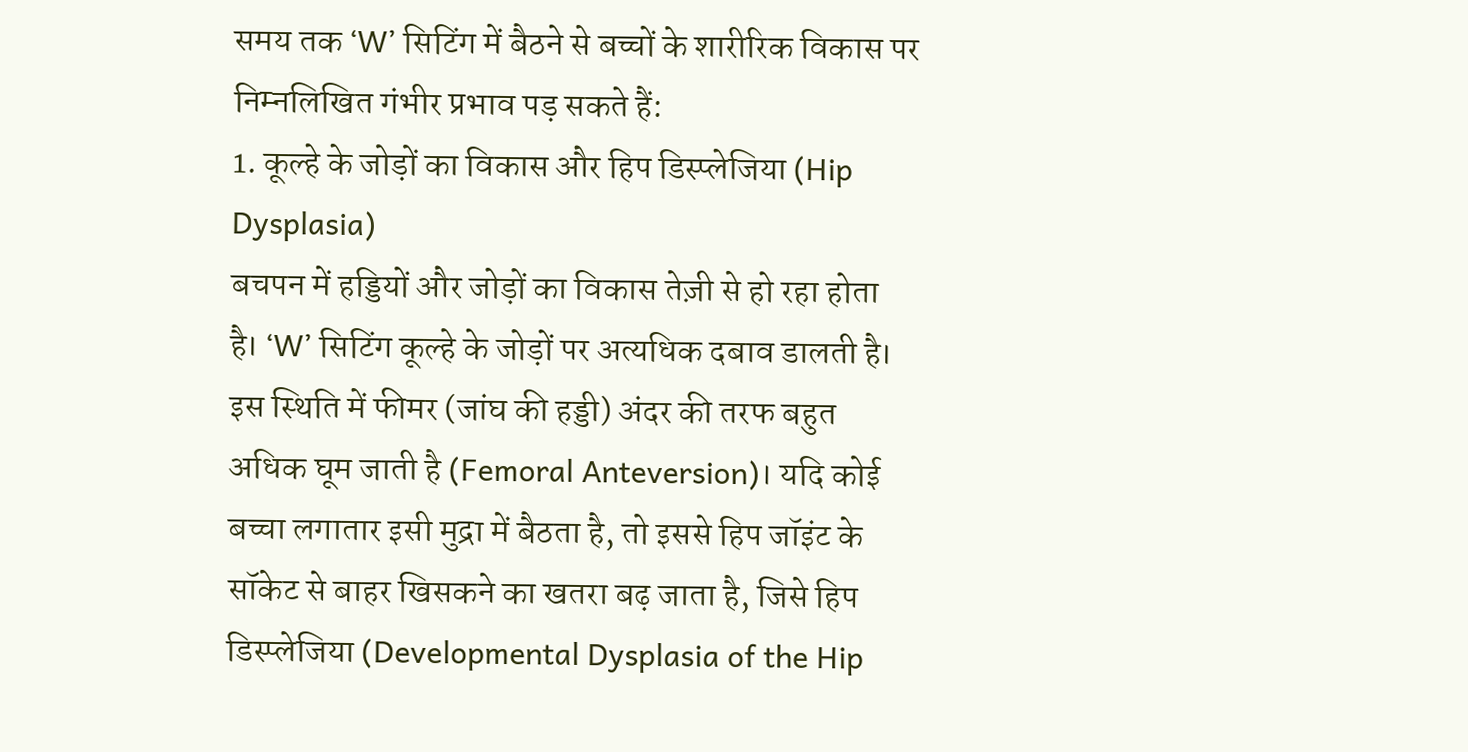समय तक ‘W’ सिटिंग में बैठने से बच्चों के शारीरिक विकास पर निम्नलिखित गंभीर प्रभाव पड़ सकते हैं:
1. कूल्हे के जोड़ों का विकास और हिप डिस्प्लेजिया (Hip Dysplasia)
बचपन में हड्डियों और जोड़ों का विकास तेज़ी से हो रहा होता है। ‘W’ सिटिंग कूल्हे के जोड़ों पर अत्यधिक दबाव डालती है। इस स्थिति में फीमर (जांघ की हड्डी) अंदर की तरफ बहुत अधिक घूम जाती है (Femoral Anteversion)। यदि कोई बच्चा लगातार इसी मुद्रा में बैठता है, तो इससे हिप जॉइंट के सॉकेट से बाहर खिसकने का खतरा बढ़ जाता है, जिसे हिप डिस्प्लेजिया (Developmental Dysplasia of the Hip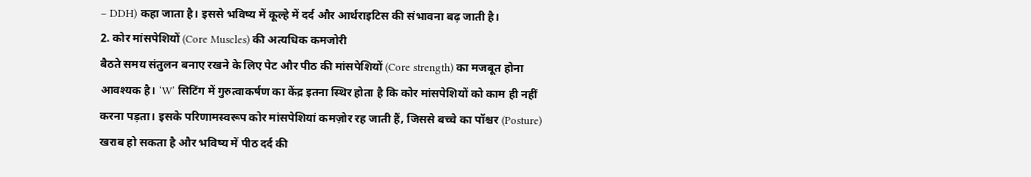– DDH) कहा जाता है। इससे भविष्य में कूल्हे में दर्द और आर्थराइटिस की संभावना बढ़ जाती है।
2. कोर मांसपेशियों (Core Muscles) की अत्यधिक कमजोरी
बैठते समय संतुलन बनाए रखने के लिए पेट और पीठ की मांसपेशियों (Core strength) का मजबूत होना आवश्यक है। ‘W’ सिटिंग में गुरुत्वाकर्षण का केंद्र इतना स्थिर होता है कि कोर मांसपेशियों को काम ही नहीं करना पड़ता। इसके परिणामस्वरूप कोर मांसपेशियां कमज़ोर रह जाती हैं, जिससे बच्चे का पॉश्चर (Posture) खराब हो सकता है और भविष्य में पीठ दर्द की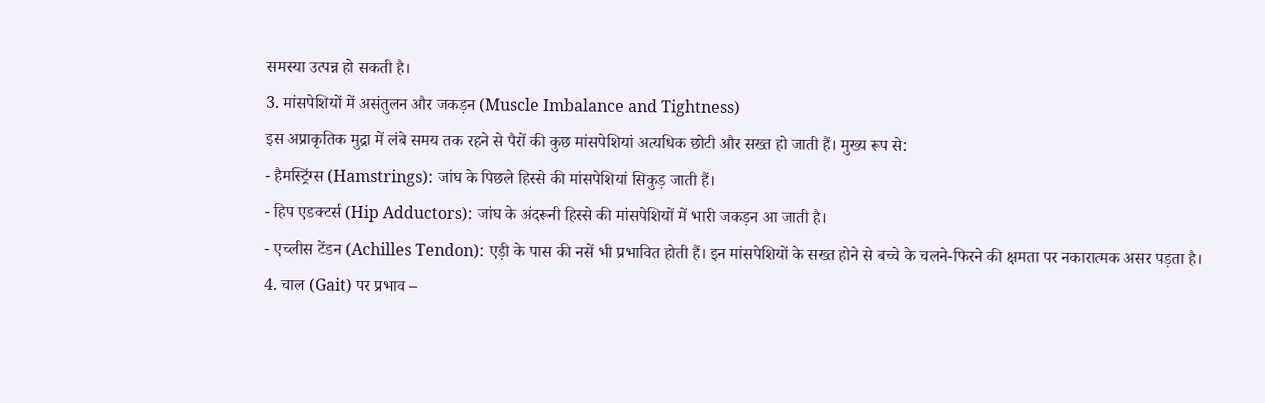समस्या उत्पन्न हो सकती है।
3. मांसपेशियों में असंतुलन और जकड़न (Muscle Imbalance and Tightness)
इस अप्राकृतिक मुद्रा में लंबे समय तक रहने से पैरों की कुछ मांसपेशियां अत्यधिक छोटी और सख्त हो जाती हैं। मुख्य रूप से:
- हैमस्ट्रिंग्स (Hamstrings): जांघ के पिछले हिस्से की मांसपेशियां सिकुड़ जाती हैं।
- हिप एडक्टर्स (Hip Adductors): जांघ के अंदरूनी हिस्से की मांसपेशियों में भारी जकड़न आ जाती है।
- एच्लीस टेंडन (Achilles Tendon): एड़ी के पास की नसें भी प्रभावित होती हैं। इन मांसपेशियों के सख्त होने से बच्चे के चलने-फिरने की क्षमता पर नकारात्मक असर पड़ता है।
4. चाल (Gait) पर प्रभाव –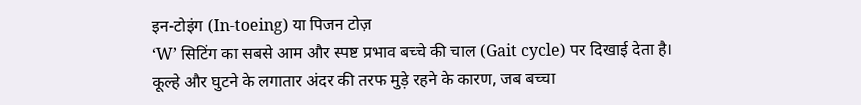इन-टोइंग (In-toeing) या पिजन टोज़
‘W’ सिटिंग का सबसे आम और स्पष्ट प्रभाव बच्चे की चाल (Gait cycle) पर दिखाई देता है। कूल्हे और घुटने के लगातार अंदर की तरफ मुड़े रहने के कारण, जब बच्चा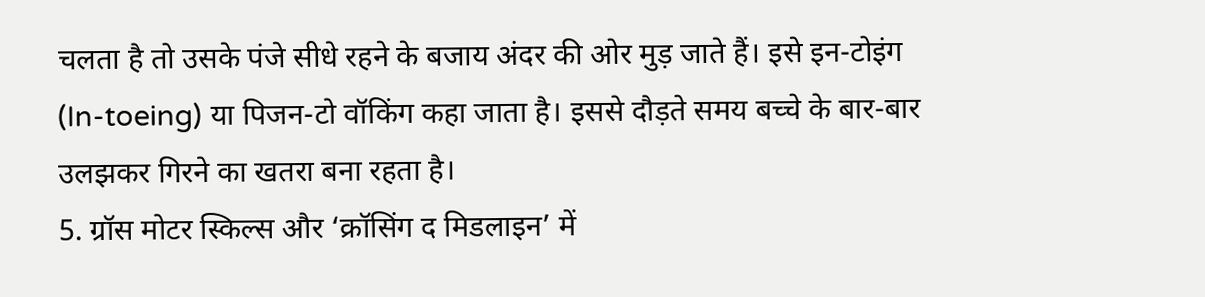चलता है तो उसके पंजे सीधे रहने के बजाय अंदर की ओर मुड़ जाते हैं। इसे इन-टोइंग (In-toeing) या पिजन-टो वॉकिंग कहा जाता है। इससे दौड़ते समय बच्चे के बार-बार उलझकर गिरने का खतरा बना रहता है।
5. ग्रॉस मोटर स्किल्स और ‘क्रॉसिंग द मिडलाइन’ में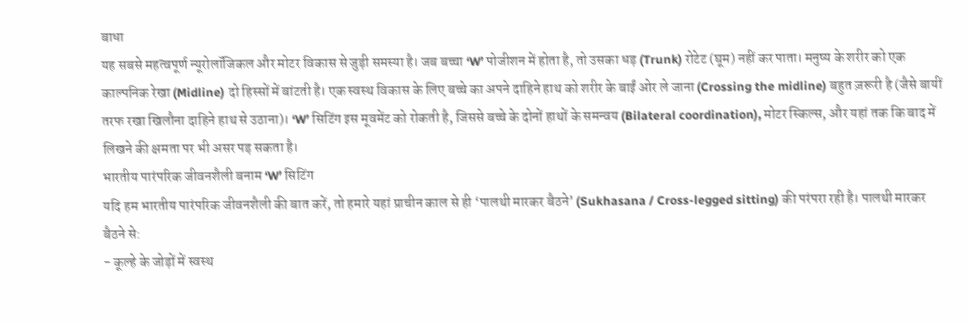बाधा
यह सबसे महत्वपूर्ण न्यूरोलॉजिकल और मोटर विकास से जुड़ी समस्या है। जब बच्चा ‘W’ पोजीशन में होता है, तो उसका धड़ (Trunk) रोटेट (घूम) नहीं कर पाता। मनुष्य के शरीर को एक काल्पनिक रेखा (Midline) दो हिस्सों में बांटती है। एक स्वस्थ विकास के लिए बच्चे का अपने दाहिने हाथ को शरीर के बाईं ओर ले जाना (Crossing the midline) बहुत ज़रूरी है (जैसे बायीं तरफ रखा खिलौना दाहिने हाथ से उठाना)। ‘W’ सिटिंग इस मूवमेंट को रोकती है, जिससे बच्चे के दोनों हाथों के समन्वय (Bilateral coordination), मोटर स्किल्स, और यहां तक कि बाद में लिखने की क्षमता पर भी असर पड़ सकता है।
भारतीय पारंपरिक जीवनशैली बनाम ‘W’ सिटिंग
यदि हम भारतीय पारंपरिक जीवनशैली की बात करें, तो हमारे यहां प्राचीन काल से ही ‘पालथी मारकर बैठने’ (Sukhasana / Cross-legged sitting) की परंपरा रही है। पालथी मारकर बैठने से:
- कूल्हे के जोड़ों में स्वस्थ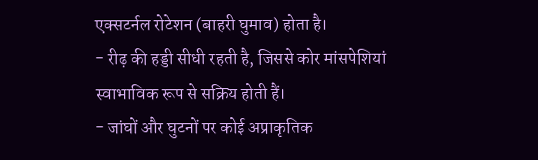एक्सटर्नल रोटेशन (बाहरी घुमाव) होता है।
- रीढ़ की हड्डी सीधी रहती है, जिससे कोर मांसपेशियां स्वाभाविक रूप से सक्रिय होती हैं।
- जांघों और घुटनों पर कोई अप्राकृतिक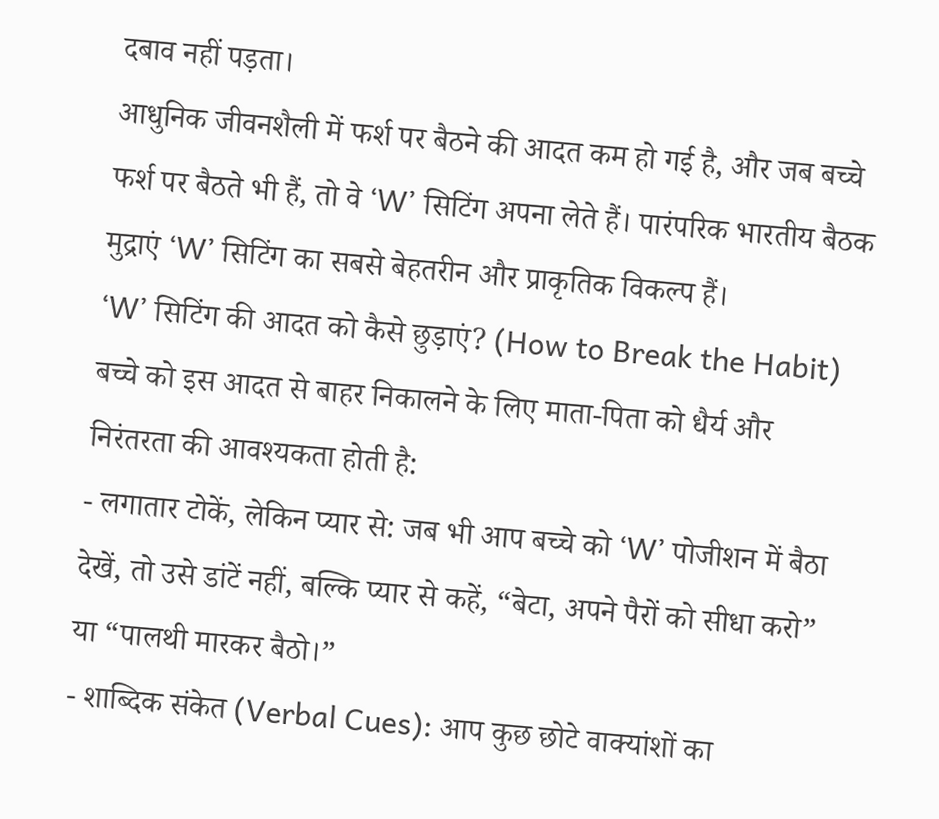दबाव नहीं पड़ता।
आधुनिक जीवनशैली में फर्श पर बैठने की आदत कम हो गई है, और जब बच्चे फर्श पर बैठते भी हैं, तो वे ‘W’ सिटिंग अपना लेते हैं। पारंपरिक भारतीय बैठक मुद्राएं ‘W’ सिटिंग का सबसे बेहतरीन और प्राकृतिक विकल्प हैं।
‘W’ सिटिंग की आदत को कैसे छुड़ाएं? (How to Break the Habit)
बच्चे को इस आदत से बाहर निकालने के लिए माता-पिता को धैर्य और निरंतरता की आवश्यकता होती है:
- लगातार टोकें, लेकिन प्यार से: जब भी आप बच्चे को ‘W’ पोजीशन में बैठा देखें, तो उसे डांटें नहीं, बल्कि प्यार से कहें, “बेटा, अपने पैरों को सीधा करो” या “पालथी मारकर बैठो।”
- शाब्दिक संकेत (Verbal Cues): आप कुछ छोटे वाक्यांशों का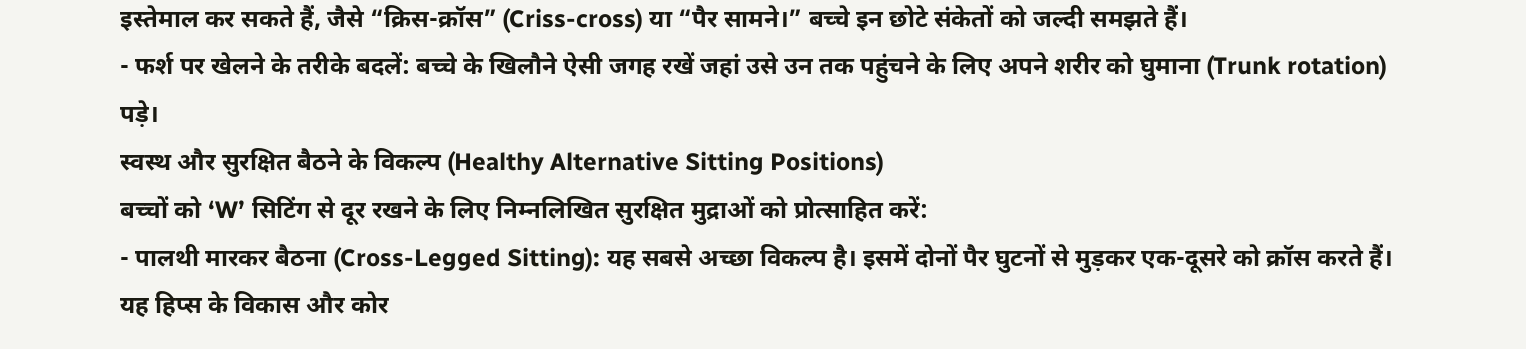इस्तेमाल कर सकते हैं, जैसे “क्रिस-क्रॉस” (Criss-cross) या “पैर सामने।” बच्चे इन छोटे संकेतों को जल्दी समझते हैं।
- फर्श पर खेलने के तरीके बदलें: बच्चे के खिलौने ऐसी जगह रखें जहां उसे उन तक पहुंचने के लिए अपने शरीर को घुमाना (Trunk rotation) पड़े।
स्वस्थ और सुरक्षित बैठने के विकल्प (Healthy Alternative Sitting Positions)
बच्चों को ‘W’ सिटिंग से दूर रखने के लिए निम्नलिखित सुरक्षित मुद्राओं को प्रोत्साहित करें:
- पालथी मारकर बैठना (Cross-Legged Sitting): यह सबसे अच्छा विकल्प है। इसमें दोनों पैर घुटनों से मुड़कर एक-दूसरे को क्रॉस करते हैं। यह हिप्स के विकास और कोर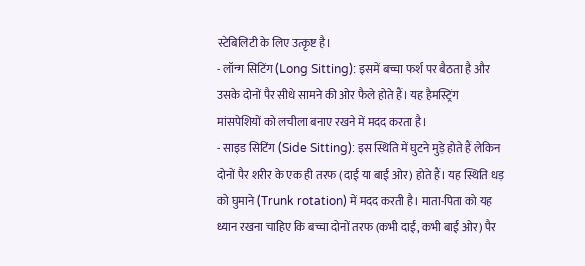स्टेबिलिटी के लिए उत्कृष्ट है।
- लॉन्ग सिटिंग (Long Sitting): इसमें बच्चा फर्श पर बैठता है और उसके दोनों पैर सीधे सामने की ओर फैले होते हैं। यह हैमस्ट्रिंग मांसपेशियों को लचीला बनाए रखने में मदद करता है।
- साइड सिटिंग (Side Sitting): इस स्थिति में घुटने मुड़े होते हैं लेकिन दोनों पैर शरीर के एक ही तरफ (दाईं या बाईं ओर) होते हैं। यह स्थिति धड़ को घुमाने (Trunk rotation) में मदद करती है। माता-पिता को यह ध्यान रखना चाहिए कि बच्चा दोनों तरफ (कभी दाईं, कभी बाईं ओर) पैर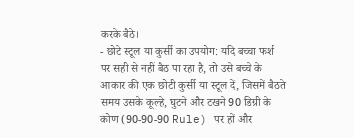करके बैठे।
- छोटे स्टूल या कुर्सी का उपयोग: यदि बच्चा फर्श पर सही से नहीं बैठ पा रहा है, तो उसे बच्चे के आकार की एक छोटी कुर्सी या स्टूल दें, जिसमें बैठते समय उसके कूल्हे, घुटने और टखने 90 डिग्री के कोण (90-90-90 Rule) पर हों और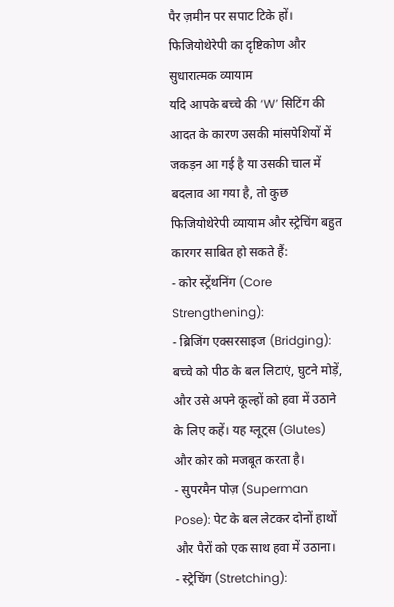पैर ज़मीन पर सपाट टिके हों।
फिजियोथेरेपी का दृष्टिकोण और सुधारात्मक व्यायाम
यदि आपके बच्चे की ‘W’ सिटिंग की आदत के कारण उसकी मांसपेशियों में जकड़न आ गई है या उसकी चाल में बदलाव आ गया है, तो कुछ फिजियोथेरेपी व्यायाम और स्ट्रेचिंग बहुत कारगर साबित हो सकते हैं:
- कोर स्ट्रेंथनिंग (Core Strengthening):
- ब्रिजिंग एक्सरसाइज (Bridging): बच्चे को पीठ के बल लिटाएं, घुटने मोड़ें, और उसे अपने कूल्हों को हवा में उठाने के लिए कहें। यह ग्लूट्स (Glutes) और कोर को मजबूत करता है।
- सुपरमैन पोज़ (Superman Pose): पेट के बल लेटकर दोनों हाथों और पैरों को एक साथ हवा में उठाना।
- स्ट्रेचिंग (Stretching):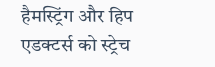हैमस्ट्रिंग और हिप एडक्टर्स को स्ट्रेच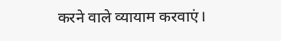करने वाले व्यायाम करवाएं।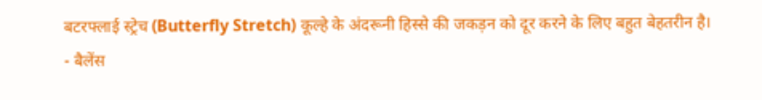बटरफ्लाई स्ट्रेच (Butterfly Stretch) कूल्हे के अंदरूनी हिस्से की जकड़न को दूर करने के लिए बहुत बेहतरीन है।
- बैलेंस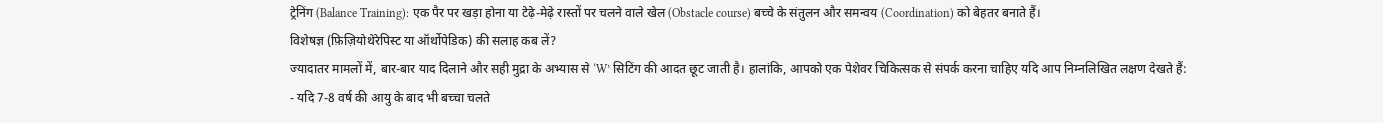ट्रेनिंग (Balance Training): एक पैर पर खड़ा होना या टेढ़े-मेढ़े रास्तों पर चलने वाले खेल (Obstacle course) बच्चे के संतुलन और समन्वय (Coordination) को बेहतर बनाते हैं।
विशेषज्ञ (फ़िज़ियोथेरेपिस्ट या ऑर्थोपेडिक) की सलाह कब लें?
ज्यादातर मामलों में, बार-बार याद दिलाने और सही मुद्रा के अभ्यास से ‘W’ सिटिंग की आदत छूट जाती है। हालांकि, आपको एक पेशेवर चिकित्सक से संपर्क करना चाहिए यदि आप निम्नलिखित लक्षण देखते हैं:
- यदि 7-8 वर्ष की आयु के बाद भी बच्चा चलते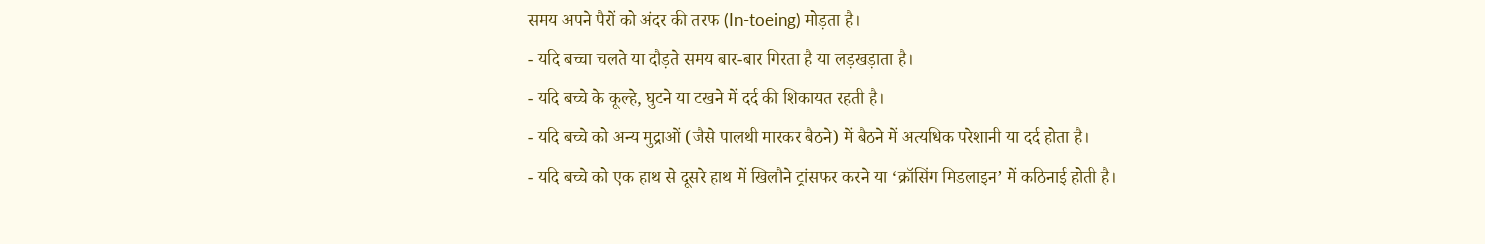समय अपने पैरों को अंदर की तरफ (In-toeing) मोड़ता है।
- यदि बच्चा चलते या दौड़ते समय बार-बार गिरता है या लड़खड़ाता है।
- यदि बच्चे के कूल्हे, घुटने या टखने में दर्द की शिकायत रहती है।
- यदि बच्चे को अन्य मुद्राओं (जैसे पालथी मारकर बैठने) में बैठने में अत्यधिक परेशानी या दर्द होता है।
- यदि बच्चे को एक हाथ से दूसरे हाथ में खिलौने ट्रांसफर करने या ‘क्रॉसिंग मिडलाइन’ में कठिनाई होती है।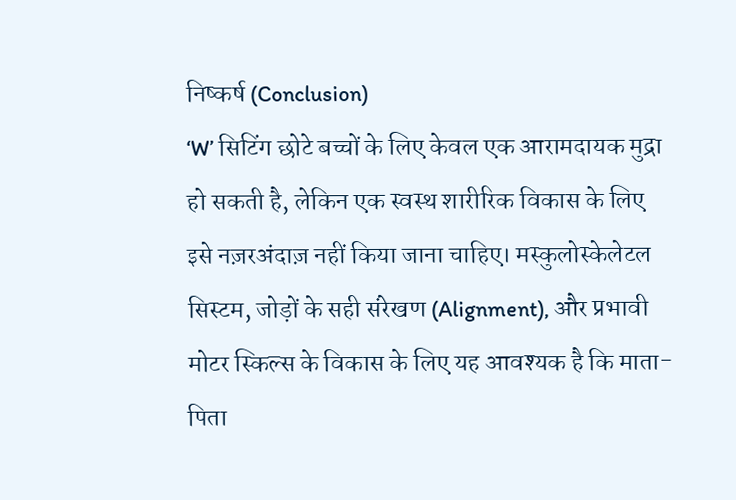निष्कर्ष (Conclusion)
‘W’ सिटिंग छोटे बच्चों के लिए केवल एक आरामदायक मुद्रा हो सकती है, लेकिन एक स्वस्थ शारीरिक विकास के लिए इसे नज़रअंदाज़ नहीं किया जाना चाहिए। मस्कुलोस्केलेटल सिस्टम, जोड़ों के सही संरेखण (Alignment), और प्रभावी मोटर स्किल्स के विकास के लिए यह आवश्यक है कि माता-पिता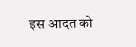इस आदत को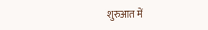शुरुआत में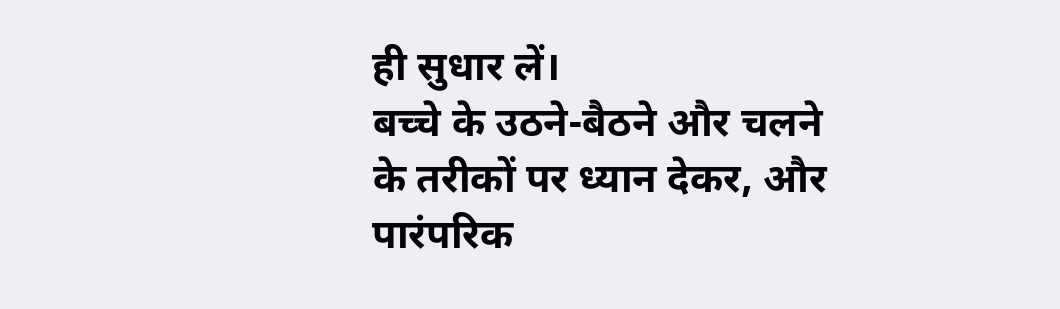ही सुधार लें।
बच्चे के उठने-बैठने और चलने के तरीकों पर ध्यान देकर, और पारंपरिक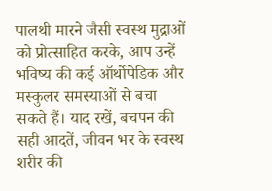पालथी मारने जैसी स्वस्थ मुद्राओं को प्रोत्साहित करके, आप उन्हें भविष्य की कई ऑर्थोपेडिक और मस्कुलर समस्याओं से बचा सकते हैं। याद रखें, बचपन की सही आदतें, जीवन भर के स्वस्थ शरीर की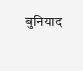बुनियाद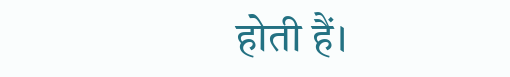होती हैं।